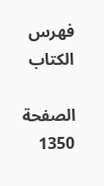فهرس الكتاب

الصفحة 1350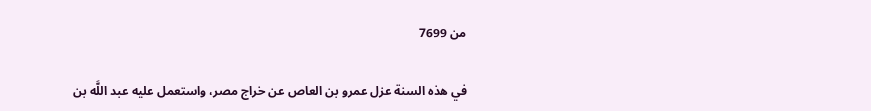من 7699

في هذه السنة عزل عمرو بن العاص عن خراج مصر، واستعمل عليه عبد اللَّه بن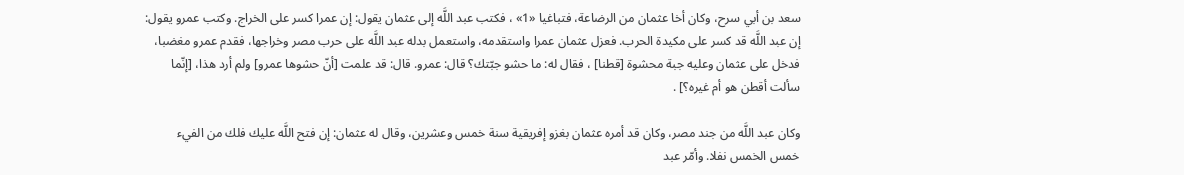سعد بن أبي سرح، وكان أخا عثمان من الرضاعة، فتباغيا «1» ، فكتب عبد اللَّه إلى عثمان يقول: إن عمرا كسر على الخراج. وكتب عمرو يقول: إن عبد اللَّه قد كسر على مكيدة الحرب. فعزل عثمان عمرا واستقدمه، واستعمل بدله عبد اللَّه على حرب مصر وخراجها، فقدم عمرو مغضبا، فدخل على عثمان وعليه جبة محشوة [قطنا] ، فقال له: ما حشو جبّتك؟ قال: عمرو. قال: قد علمت [أنّ حشوها عمرو] ولم أرد هذا، [إنّما سألت أقطن هو أم غيره؟] .

وكان عبد اللَّه من جند مصر، وكان قد أمره عثمان بغزو إفريقية سنة خمس وعشرين، وقال له عثمان: إن فتح اللَّه عليك فلك من الفيء خمس الخمس نفلا. وأمّر عبد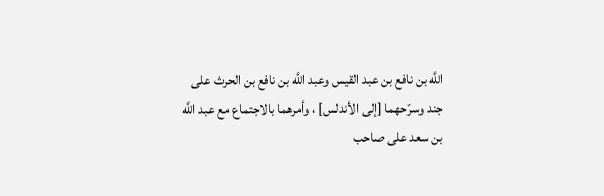اللَّه بن نافع بن عبد القيس وعبد اللَّه بن نافع بن الحرث على جند وسرّحهما [إلى الأندلس] ، وأمرهما بالاجتماع مع عبد اللَّه بن سعد على صاحب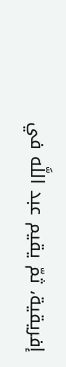إفريقية، ثمّ يقيم عبد اللَّه في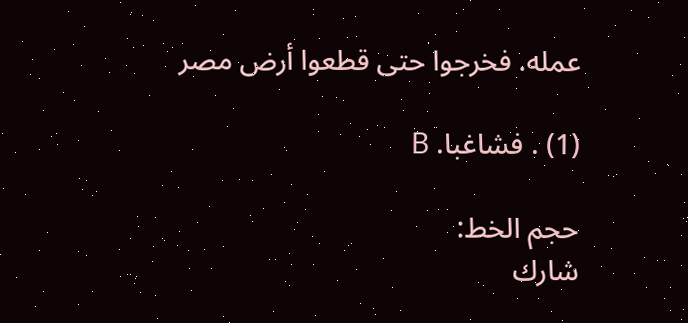عمله. فخرجوا حتى قطعوا أرض مصر

(1) . فشاغبا. B

حجم الخط:
شارك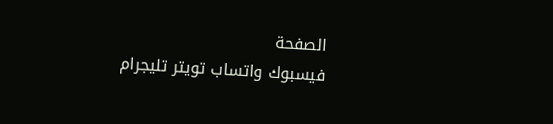الصفحة
فيسبوك واتساب تويتر تليجرام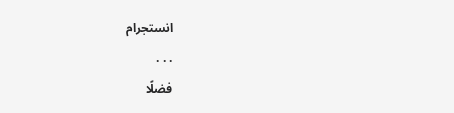انستجرام
. . .
فضلًا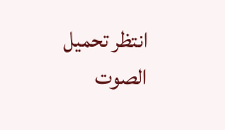انتظر تحميل الصوت